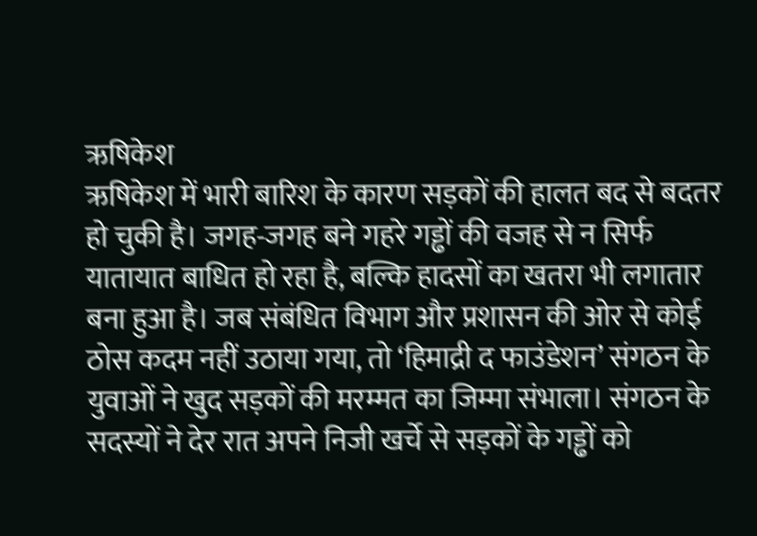ऋषिकेश
ऋषिकेश में भारी बारिश के कारण सड़कों की हालत बद से बदतर हो चुकी है। जगह-जगह बने गहरे गड्ढों की वजह से न सिर्फ यातायात बाधित हो रहा है, बल्कि हादसों का खतरा भी लगातार बना हुआ है। जब संबंधित विभाग और प्रशासन की ओर से कोई ठोस कदम नहीं उठाया गया, तो ‘हिमाद्री द फाउंडेशन’ संगठन के युवाओं ने खुद सड़कों की मरम्मत का जिम्मा संभाला। संगठन के सदस्यों ने देर रात अपने निजी खर्चे से सड़कों के गड्ढों को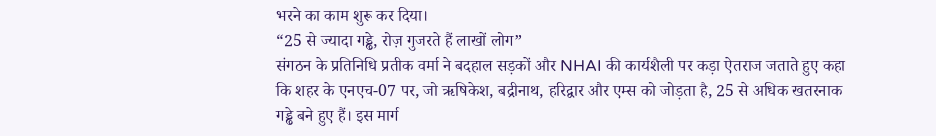भरने का काम शुरू कर दिया।
“25 से ज्यादा गड्ढे, रोज़ गुजरते हैं लाखों लोग”
संगठन के प्रतिनिधि प्रतीक वर्मा ने बदहाल सड़कों और NHAI की कार्यशैली पर कड़ा ऐतराज जताते हुए कहा कि शहर के एनएच-07 पर, जो ऋषिकेश, बद्रीनाथ, हरिद्वार और एम्स को जोड़ता है, 25 से अधिक खतरनाक गड्ढे बने हुए हैं। इस मार्ग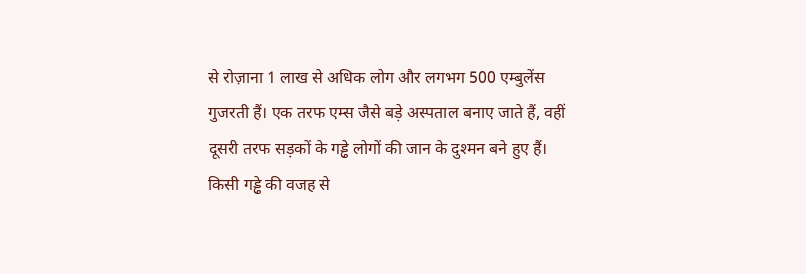से रोज़ाना 1 लाख से अधिक लोग और लगभग 500 एम्बुलेंस गुजरती हैं। एक तरफ एम्स जैसे बड़े अस्पताल बनाए जाते हैं, वहीं दूसरी तरफ सड़कों के गड्ढे लोगों की जान के दुश्मन बने हुए हैं। किसी गड्ढे की वजह से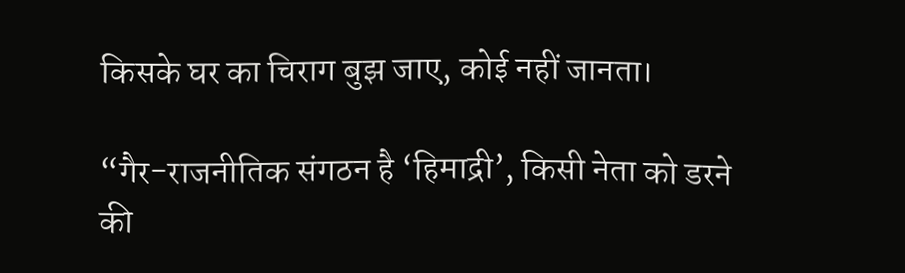किसके घर का चिराग बुझ जाए, कोई नहीं जानता।

“गैर-राजनीतिक संगठन है ‘हिमाद्री’, किसी नेता को डरने की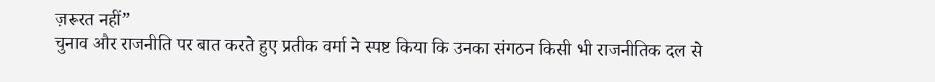ज़रूरत नहीं”
चुनाव और राजनीति पर बात करते हुए प्रतीक वर्मा ने स्पष्ट किया कि उनका संगठन किसी भी राजनीतिक दल से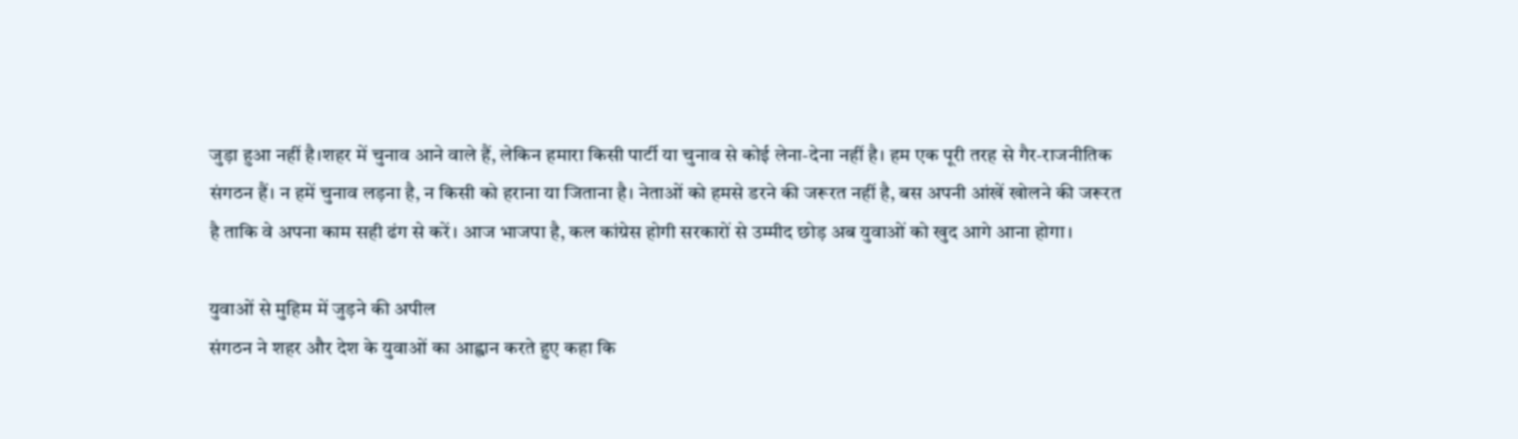जुड़ा हुआ नहीं है।शहर में चुनाव आने वाले हैं, लेकिन हमारा किसी पार्टी या चुनाव से कोई लेना-देना नहीं है। हम एक पूरी तरह से गैर-राजनीतिक संगठन हैं। न हमें चुनाव लड़ना है, न किसी को हराना या जिताना है। नेताओं को हमसे डरने की जरूरत नहीं है, बस अपनी आंखें खोलने की जरूरत है ताकि वे अपना काम सही ढंग से करें। आज भाजपा है, कल कांग्रेस होगी सरकारों से उम्मीद छोड़ अब युवाओं को खुद आगे आना होगा।

युवाओं से मुहिम में जुड़ने की अपील
संगठन ने शहर और देश के युवाओं का आह्वान करते हुए कहा कि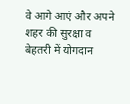वे आगे आएं और अपने शहर की सुरक्षा व बेहतरी में योगदान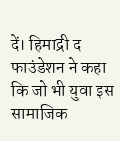दें। हिमाद्री द फाउंडेशन ने कहा कि जो भी युवा इस सामाजिक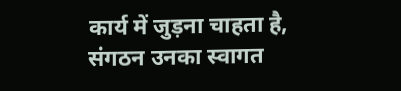कार्य में जुड़ना चाहता है, संगठन उनका स्वागत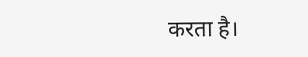करता है।